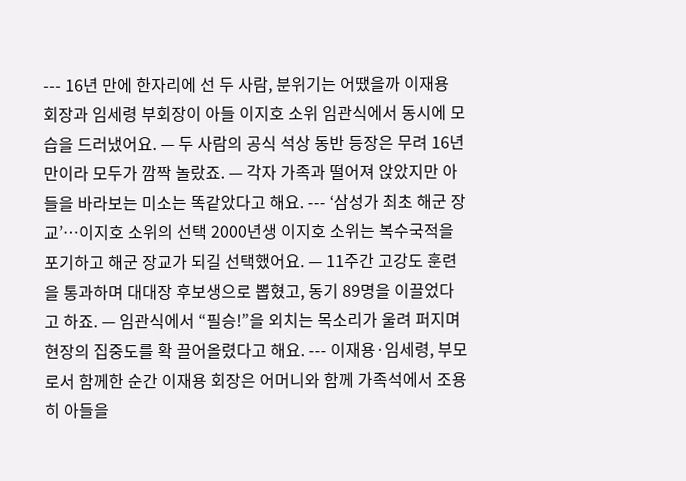--- 16년 만에 한자리에 선 두 사람, 분위기는 어땠을까 이재용 회장과 임세령 부회장이 아들 이지호 소위 임관식에서 동시에 모습을 드러냈어요. — 두 사람의 공식 석상 동반 등장은 무려 16년 만이라 모두가 깜짝 놀랐죠. — 각자 가족과 떨어져 앉았지만 아들을 바라보는 미소는 똑같았다고 해요. --- ‘삼성가 최초 해군 장교’…이지호 소위의 선택 2000년생 이지호 소위는 복수국적을 포기하고 해군 장교가 되길 선택했어요. — 11주간 고강도 훈련을 통과하며 대대장 후보생으로 뽑혔고, 동기 89명을 이끌었다고 하죠. — 임관식에서 “필승!”을 외치는 목소리가 울려 퍼지며 현장의 집중도를 확 끌어올렸다고 해요. --- 이재용·임세령, 부모로서 함께한 순간 이재용 회장은 어머니와 함께 가족석에서 조용히 아들을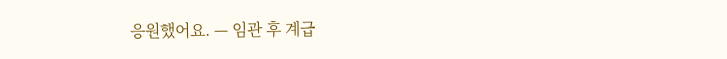응원했어요. — 임관 후 계급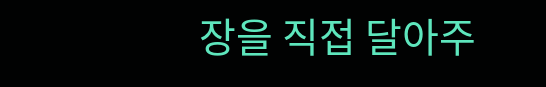장을 직접 달아주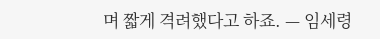며 짧게 격려했다고 하죠. — 임세령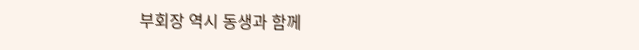부회장 역시 동생과 함께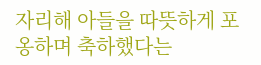자리해 아들을 따뜻하게 포옹하며 축하했다는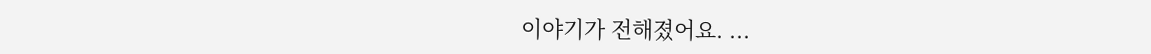이야기가 전해졌어요. ...